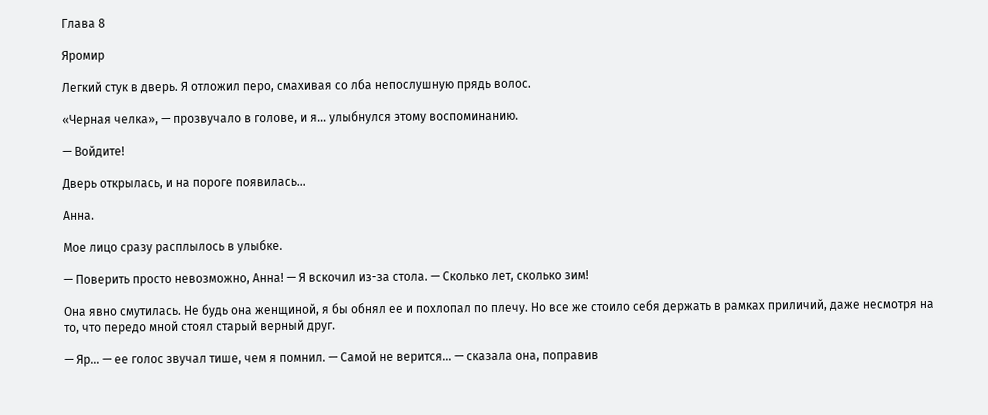Глава 8

Яромир

Легкий стук в дверь. Я отложил перо, смахивая со лба непослушную прядь волос.

«Черная челка», — прозвучало в голове, и я… улыбнулся этому воспоминанию.

— Войдите!

Дверь открылась, и на пороге появилась…

Анна.

Мое лицо сразу расплылось в улыбке.

— Поверить просто невозможно, Анна! — Я вскочил из-за стола. — Сколько лет, сколько зим!

Она явно смутилась. Не будь она женщиной, я бы обнял ее и похлопал по плечу. Но все же стоило себя держать в рамках приличий, даже несмотря на то, что передо мной стоял старый верный друг.

— Яр… — ее голос звучал тише, чем я помнил. — Самой не верится… — сказала она, поправив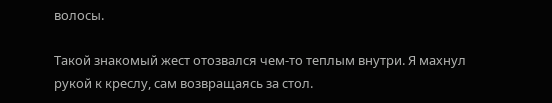волосы.

Такой знакомый жест отозвался чем-то теплым внутри. Я махнул рукой к креслу, сам возвращаясь за стол.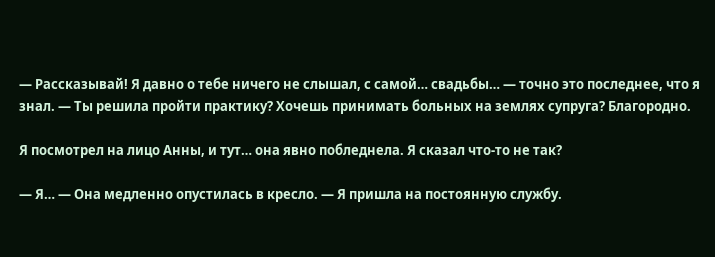— Рассказывай! Я давно о тебе ничего не слышал, с самой… свадьбы… — точно это последнее, что я знал. — Ты решила пройти практику? Хочешь принимать больных на землях супруга? Благородно.

Я посмотрел на лицо Анны, и тут… она явно побледнела. Я сказал что-то не так?

— Я… — Она медленно опустилась в кресло. — Я пришла на постоянную службу.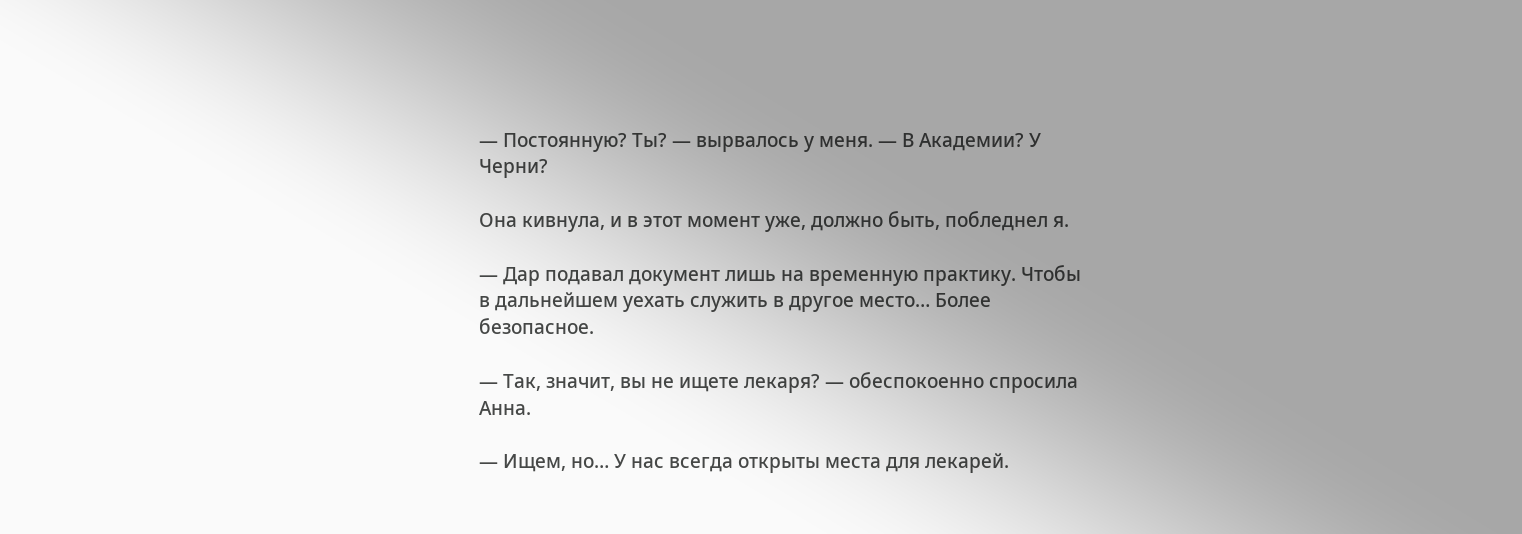— Постоянную? Ты? — вырвалось у меня. — В Академии? У Черни?

Она кивнула, и в этот момент уже, должно быть, побледнел я.

— Дар подавал документ лишь на временную практику. Чтобы в дальнейшем уехать служить в другое место… Более безопасное.

— Так, значит, вы не ищете лекаря? — обеспокоенно спросила Анна.

— Ищем, но… У нас всегда открыты места для лекарей.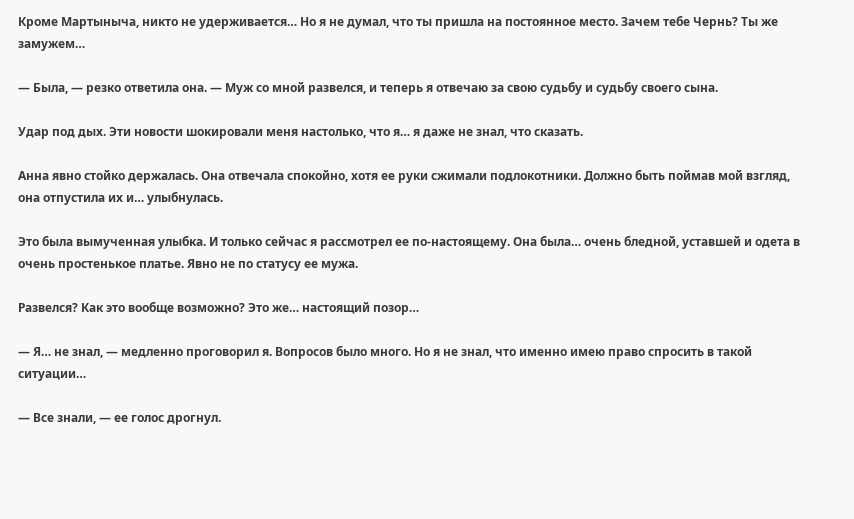Кроме Мартыныча, никто не удерживается… Но я не думал, что ты пришла на постоянное место. Зачем тебе Чернь? Ты же замужем…

— Была, — резко ответила она. — Муж со мной развелся, и теперь я отвечаю за свою судьбу и судьбу своего сына.

Удар под дых. Эти новости шокировали меня настолько, что я… я даже не знал, что сказать.

Анна явно стойко держалась. Она отвечала спокойно, хотя ее руки сжимали подлокотники. Должно быть поймав мой взгляд, она отпустила их и… улыбнулась.

Это была вымученная улыбка. И только сейчас я рассмотрел ее по-настоящему. Она была… очень бледной, уставшей и одета в очень простенькое платье. Явно не по статусу ее мужа.

Развелся? Как это вообще возможно? Это же… настоящий позор…

— Я… не знал, — медленно проговорил я. Вопросов было много. Но я не знал, что именно имею право спросить в такой ситуации…

— Все знали, — ее голос дрогнул.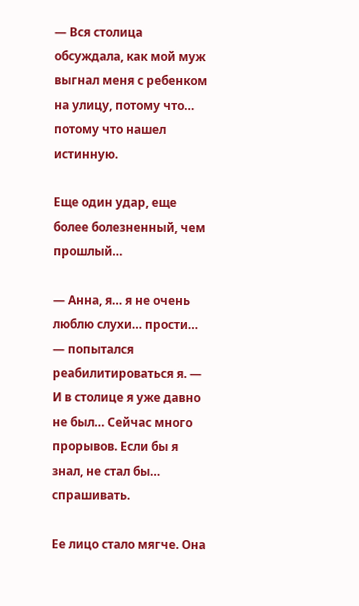— Вся столица обсуждала, как мой муж выгнал меня с ребенком на улицу, потому что… потому что нашел истинную.

Еще один удар, еще более болезненный, чем прошлый…

— Анна, я… я не очень люблю слухи… прости… — попытался реабилитироваться я. — И в столице я уже давно не был… Сейчас много прорывов. Если бы я знал, не стал бы… спрашивать.

Ее лицо стало мягче. Она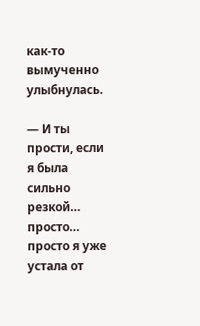как-то вымученно улыбнулась.

— И ты прости, если я была сильно резкой… просто… просто я уже устала от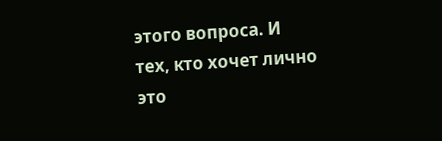этого вопроса. И тех, кто хочет лично это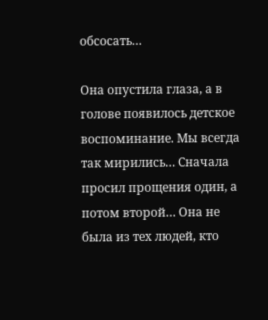обсосать…

Она опустила глаза, а в голове появилось детское воспоминание. Мы всегда так мирились… Сначала просил прощения один, а потом второй… Она не была из тех людей, кто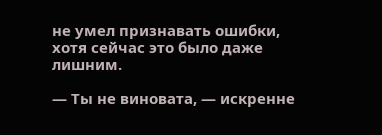не умел признавать ошибки, хотя сейчас это было даже лишним.

— Ты не виновата, — искренне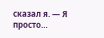сказал я. — Я просто…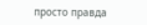просто правда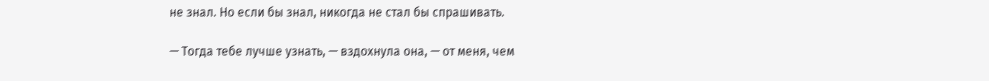не знал. Но если бы знал, никогда не стал бы спрашивать.

— Тогда тебе лучше узнать, — вздохнула она, — от меня, чем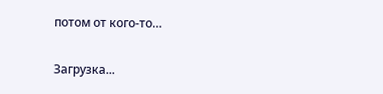потом от кого-то…

Загрузка...